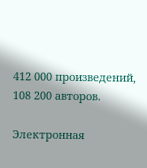412 000 произведений, 108 200 авторов.

Электронная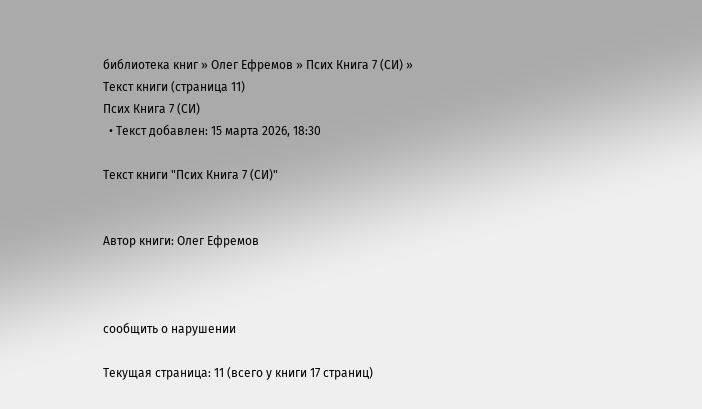библиотека книг » Олег Ефремов » Псих Книга 7 (СИ) » Текст книги (страница 11)
Псих Книга 7 (СИ)
  • Текст добавлен: 15 марта 2026, 18:30

Текст книги "Псих Книга 7 (СИ)"


Автор книги: Олег Ефремов



сообщить о нарушении

Текущая страница: 11 (всего у книги 17 страниц)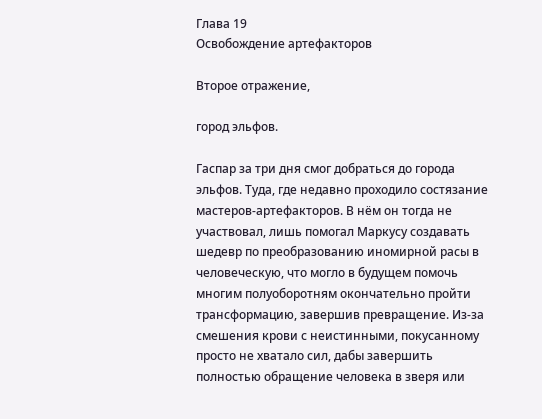Глава 19
Освобождение артефакторов

Второе отражение,

город эльфов.

Гаспар за три дня смог добраться до города эльфов. Туда, где недавно проходило состязание мастеров-артефакторов. В нём он тогда не участвовал, лишь помогал Маркусу создавать шедевр по преобразованию иномирной расы в человеческую, что могло в будущем помочь многим полуоборотням окончательно пройти трансформацию, завершив превращение. Из-за смешения крови с неистинными, покусанному просто не хватало сил, дабы завершить полностью обращение человека в зверя или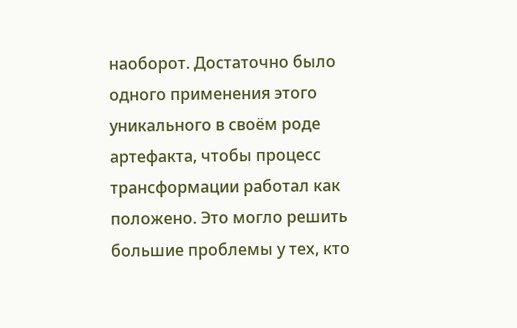наоборот. Достаточно было одного применения этого уникального в своём роде артефакта, чтобы процесс трансформации работал как положено. Это могло решить большие проблемы у тех, кто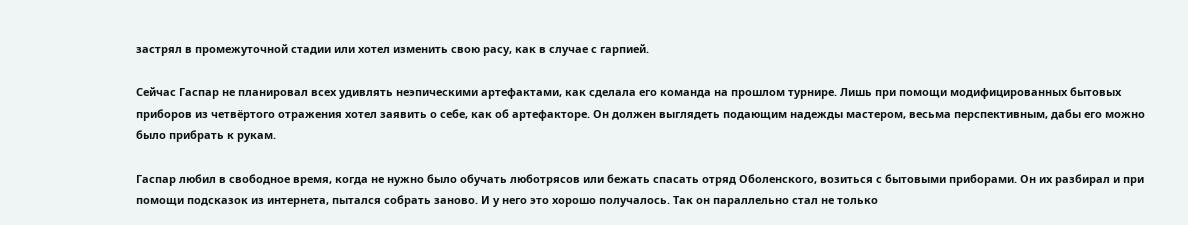застрял в промежуточной стадии или хотел изменить свою расу, как в случае с гарпией.

Сейчас Гаспар не планировал всех удивлять неэпическими артефактами, как сделала его команда на прошлом турнире. Лишь при помощи модифицированных бытовых приборов из четвёртого отражения хотел заявить о себе, как об артефакторе. Он должен выглядеть подающим надежды мастером, весьма перспективным, дабы его можно было прибрать к рукам.

Гаспар любил в свободное время, когда не нужно было обучать люботрясов или бежать спасать отряд Оболенского, возиться с бытовыми приборами. Он их разбирал и при помощи подсказок из интернета, пытался собрать заново. И у него это хорошо получалось. Так он параллельно стал не только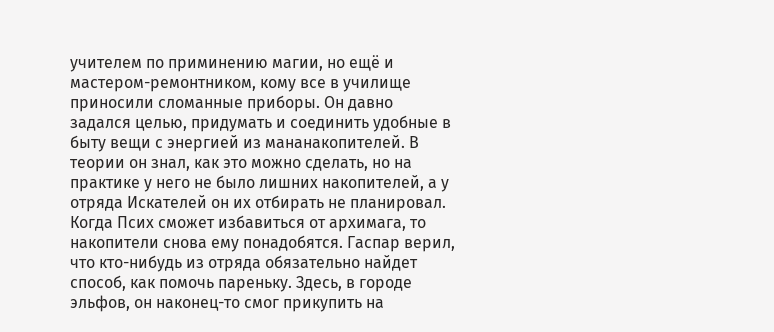учителем по приминению магии, но ещё и мастером-ремонтником, кому все в училище приносили сломанные приборы. Он давно задался целью, придумать и соединить удобные в быту вещи с энергией из мананакопителей. В теории он знал, как это можно сделать, но на практике у него не было лишних накопителей, а у отряда Искателей он их отбирать не планировал. Когда Псих сможет избавиться от архимага, то накопители снова ему понадобятся. Гаспар верил, что кто-нибудь из отряда обязательно найдет способ, как помочь пареньку. Здесь, в городе эльфов, он наконец-то смог прикупить на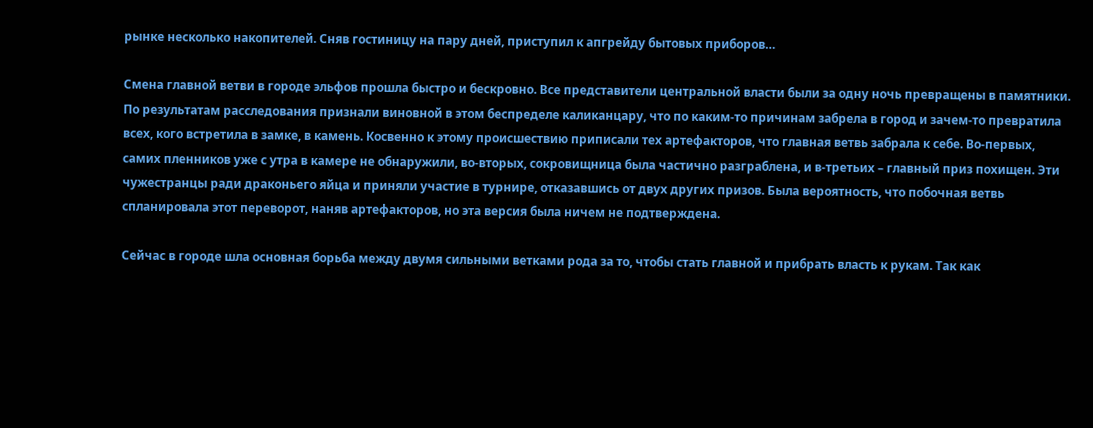рынке несколько накопителей. Сняв гостиницу на пару дней, приступил к апгрейду бытовых приборов…

Смена главной ветви в городе эльфов прошла быстро и бескровно. Все представители центральной власти были за одну ночь превращены в памятники. По результатам расследования признали виновной в этом беспределе каликанцару, что по каким-то причинам забрела в город и зачем-то превратила всех, кого встретила в замке, в камень. Косвенно к этому происшествию приписали тех артефакторов, что главная ветвь забрала к себе. Во-первых, самих пленников уже с утра в камере не обнаружили, во-вторых, сокровищница была частично разграблена, и в-третьих – главный приз похищен. Эти чужестранцы ради драконьего яйца и приняли участие в турнире, отказавшись от двух других призов. Была вероятность, что побочная ветвь спланировала этот переворот, наняв артефакторов, но эта версия была ничем не подтверждена.

Сейчас в городе шла основная борьба между двумя сильными ветками рода за то, чтобы стать главной и прибрать власть к рукам. Так как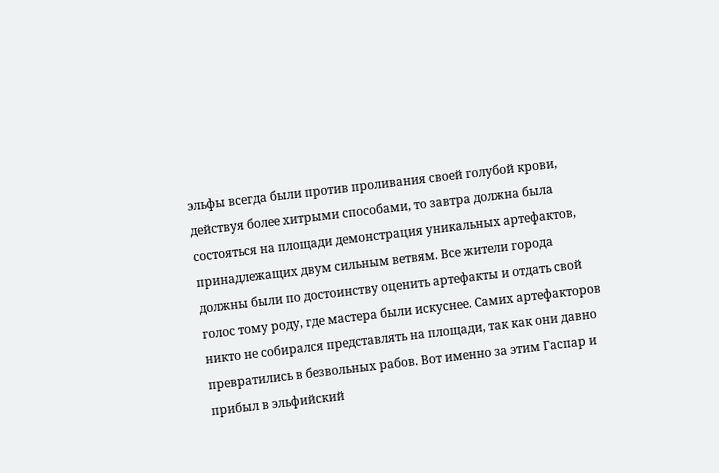эльфы всегда были против проливания своей голубой крови, действуя более хитрыми способами, то завтра должна была состояться на площади демонстрация уникальных артефактов, принадлежащих двум сильным ветвям. Все жители города должны были по достоинству оценить артефакты и отдать свой голос тому роду, где мастера были искуснее. Самих артефакторов никто не собирался представлять на площади, так как они давно превратились в безвольных рабов. Вот именно за этим Гаспар и прибыл в эльфийский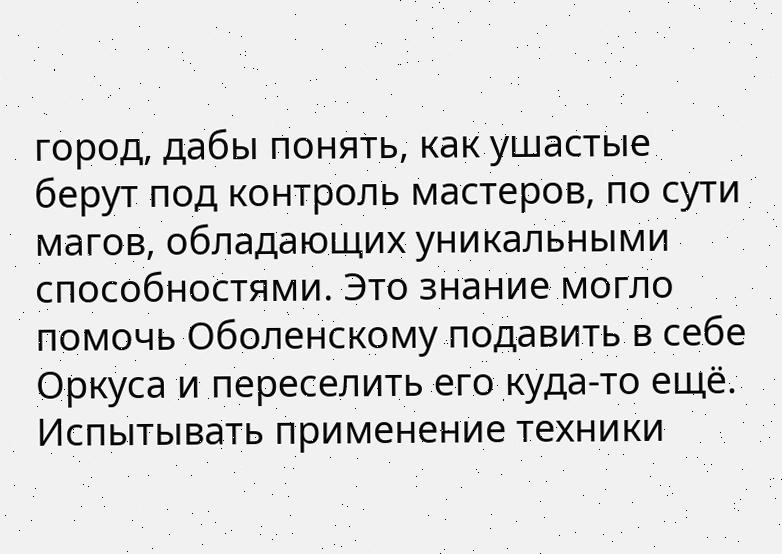город, дабы понять, как ушастые берут под контроль мастеров, по сути магов, обладающих уникальными способностями. Это знание могло помочь Оболенскому подавить в себе Оркуса и переселить его куда-то ещё. Испытывать применение техники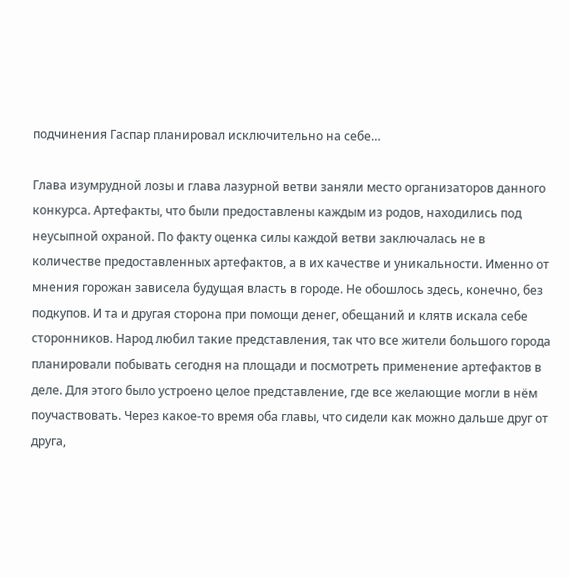подчинения Гаспар планировал исключительно на себе…

Глава изумрудной лозы и глава лазурной ветви заняли место организаторов данного конкурса. Артефакты, что были предоставлены каждым из родов, находились под неусыпной охраной. По факту оценка силы каждой ветви заключалась не в количестве предоставленных артефактов, а в их качестве и уникальности. Именно от мнения горожан зависела будущая власть в городе. Не обошлось здесь, конечно, без подкупов. И та и другая сторона при помощи денег, обещаний и клятв искала себе сторонников. Народ любил такие представления, так что все жители большого города планировали побывать сегодня на площади и посмотреть применение артефактов в деле. Для этого было устроено целое представление, где все желающие могли в нём поучаствовать. Через какое-то время оба главы, что сидели как можно дальше друг от друга,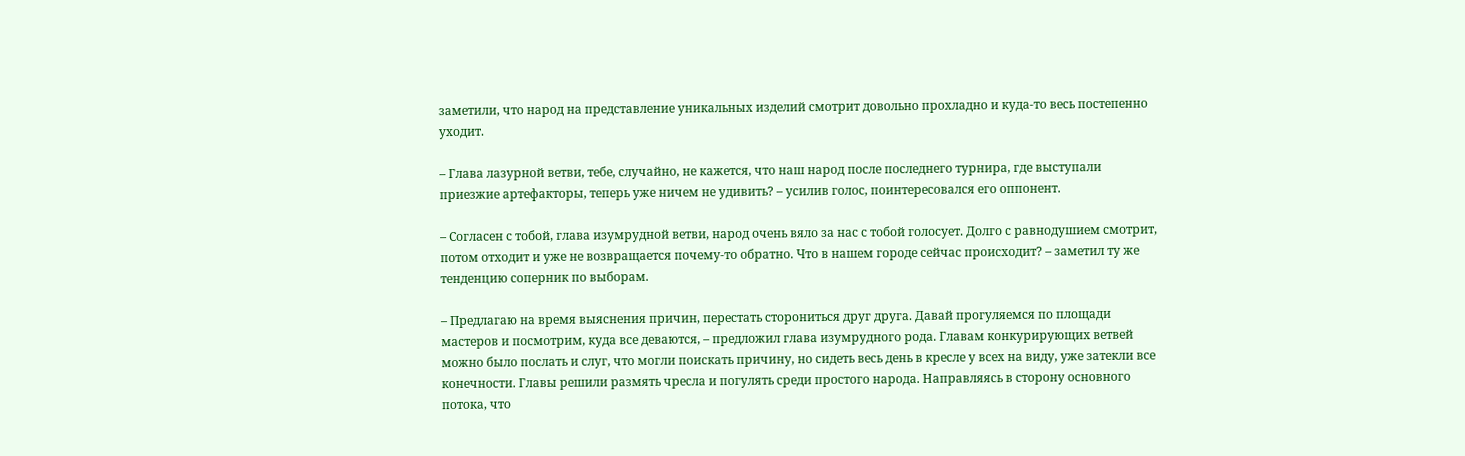заметили, что народ на представление уникальных изделий смотрит довольно прохладно и куда-то весь постепенно уходит.

– Глава лазурной ветви, тебе, случайно, не кажется, что наш народ после последнего турнира, где выступали приезжие артефакторы, теперь уже ничем не удивить? – усилив голос, поинтересовался его оппонент.

– Согласен с тобой, глава изумрудной ветви, народ очень вяло за нас с тобой голосует. Долго с равнодушием смотрит, потом отходит и уже не возвращается почему-то обратно. Что в нашем городе сейчас происходит? – заметил ту же тенденцию соперник по выборам.

– Предлагаю на время выяснения причин, перестать сторониться друг друга. Давай прогуляемся по площади мастеров и посмотрим, куда все деваются, – предложил глава изумрудного рода. Главам конкурирующих ветвей можно было послать и слуг, что могли поискать причину, но сидеть весь день в кресле у всех на виду, уже затекли все конечности. Главы решили размять чресла и погулять среди простого народа. Направляясь в сторону основного потока, что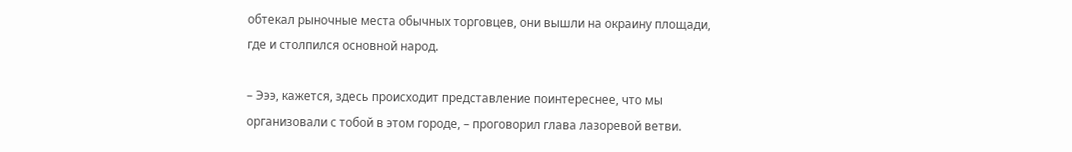обтекал рыночные места обычных торговцев, они вышли на окраину площади, где и столпился основной народ.

– Эээ, кажется, здесь происходит представление поинтереснее, что мы организовали с тобой в этом городе, – проговорил глава лазоревой ветви.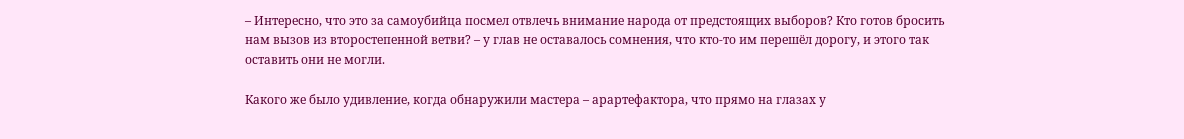– Интересно, что это за самоубийца посмел отвлечь внимание народа от предстоящих выборов? Кто готов бросить нам вызов из второстепенной ветви? – у глав не оставалось сомнения, что кто-то им перешёл дорогу, и этого так оставить они не могли.

Какого же было удивление, когда обнаружили мастера – арартефактора, что прямо на глазах у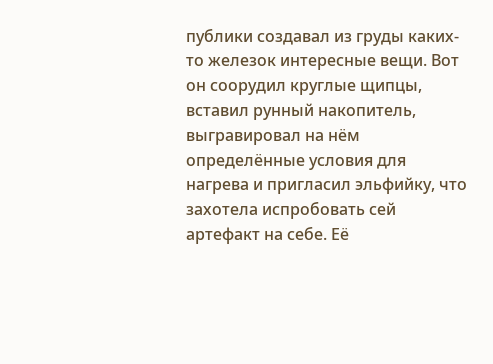публики создавал из груды каких-то железок интересные вещи. Вот он соорудил круглые щипцы, вставил рунный накопитель, выгравировал на нём определённые условия для нагрева и пригласил эльфийку, что захотела испробовать сей артефакт на себе. Её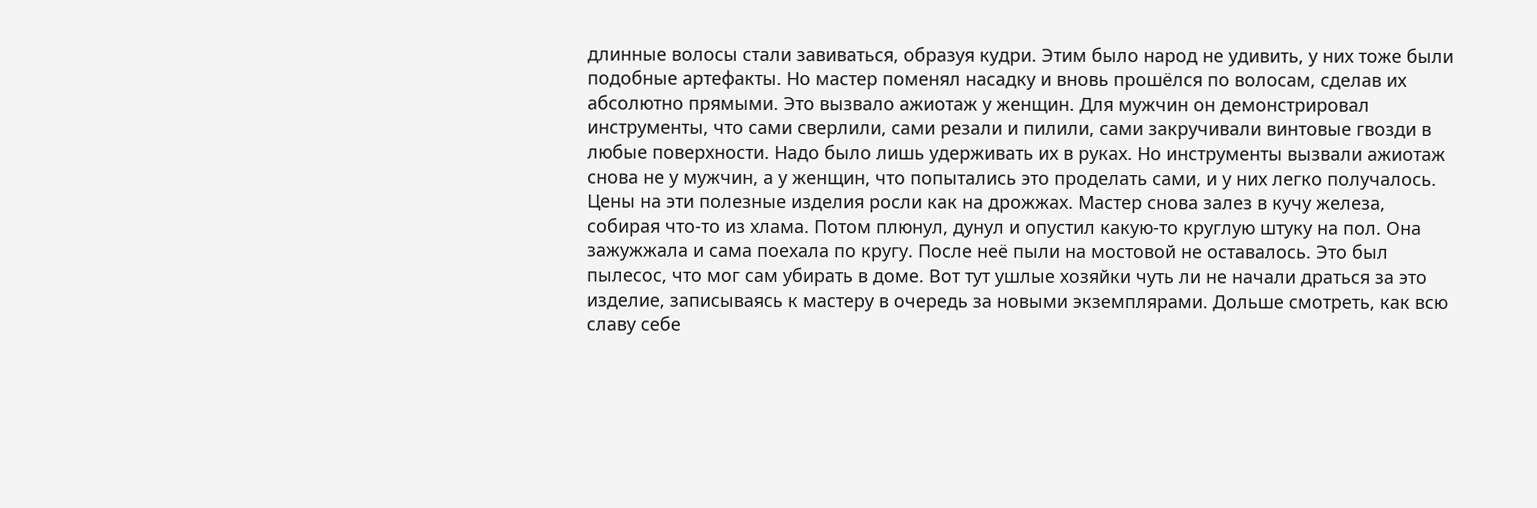длинные волосы стали завиваться, образуя кудри. Этим было народ не удивить, у них тоже были подобные артефакты. Но мастер поменял насадку и вновь прошёлся по волосам, сделав их абсолютно прямыми. Это вызвало ажиотаж у женщин. Для мужчин он демонстрировал инструменты, что сами сверлили, сами резали и пилили, сами закручивали винтовые гвозди в любые поверхности. Надо было лишь удерживать их в руках. Но инструменты вызвали ажиотаж снова не у мужчин, а у женщин, что попытались это проделать сами, и у них легко получалось. Цены на эти полезные изделия росли как на дрожжах. Мастер снова залез в кучу железа, собирая что-то из хлама. Потом плюнул, дунул и опустил какую-то круглую штуку на пол. Она зажужжала и сама поехала по кругу. После неё пыли на мостовой не оставалось. Это был пылесос, что мог сам убирать в доме. Вот тут ушлые хозяйки чуть ли не начали драться за это изделие, записываясь к мастеру в очередь за новыми экземплярами. Дольше смотреть, как всю славу себе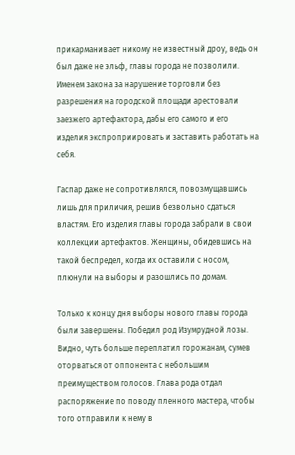прикарманивает никому не известный дроу, ведь он был даже не эльф, главы города не позволили. Именем закона за нарушение торговли без разрешения на городской площади арестовали заезжего артефактора, дабы его самого и его изделия экспроприировать и заставить работать на себя.

Гаспар даже не сопротивлялся, повозмущавшись лишь для приличия, решив безвольно сдаться властям. Его изделия главы города забрали в свои коллекции артефактов. Женщины, обидевшись на такой беспредел, когда их оставили с носом, плюнули на выборы и разошлись по домам.

Только к концу дня выборы нового главы города были завершены. Победил род Изумрудной лозы. Видно, чуть больше переплатил горожанам, сумев оторваться от оппонента с небольшим преимуществом голосов. Глава рода отдал распоряжение по поводу пленного мастера, чтобы того отправили к нему в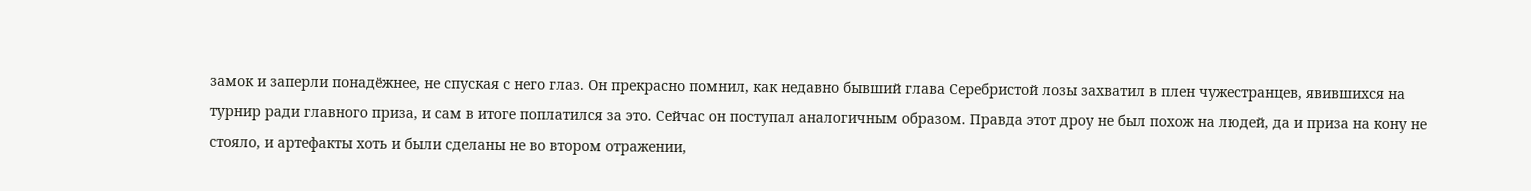замок и заперли понадёжнее, не спуская с него глаз. Он прекрасно помнил, как недавно бывший глава Серебристой лозы захватил в плен чужестранцев, явившихся на турнир ради главного приза, и сам в итоге поплатился за это. Сейчас он поступал аналогичным образом. Правда этот дроу не был похож на людей, да и приза на кону не стояло, и артефакты хоть и были сделаны не во втором отражении,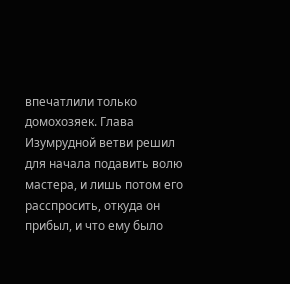впечатлили только домохозяек. Глава Изумрудной ветви решил для начала подавить волю мастера, и лишь потом его расспросить, откуда он прибыл, и что ему было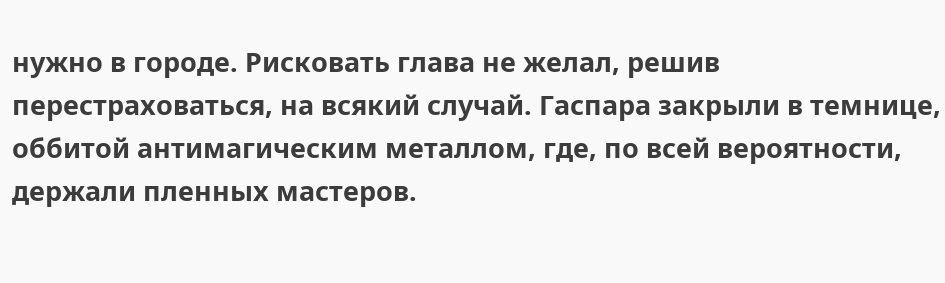нужно в городе. Рисковать глава не желал, решив перестраховаться, на всякий случай. Гаспара закрыли в темнице, оббитой антимагическим металлом, где, по всей вероятности, держали пленных мастеров.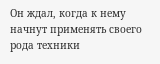Он ждал, когда к нему начнут применять своего рода техники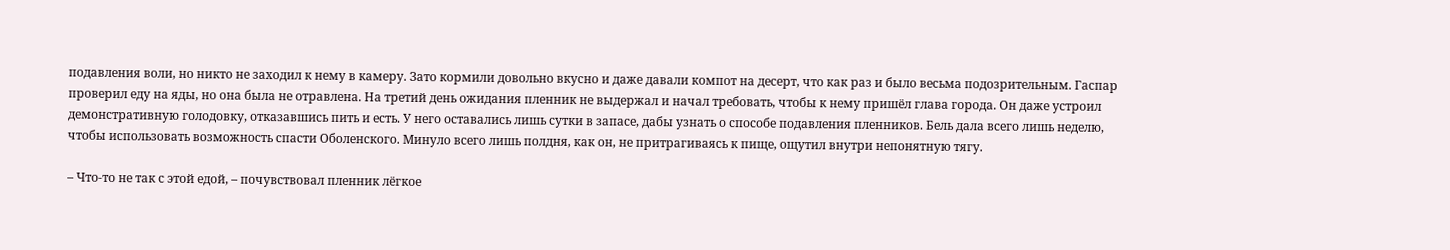подавления воли, но никто не заходил к нему в камеру. Зато кормили довольно вкусно и даже давали компот на десерт, что как раз и было весьма подозрительным. Гаспар проверил еду на яды, но она была не отравлена. На третий день ожидания пленник не выдержал и начал требовать, чтобы к нему пришёл глава города. Он даже устроил демонстративную голодовку, отказавшись пить и есть. У него оставались лишь сутки в запасе, дабы узнать о способе подавления пленников. Бель дала всего лишь неделю, чтобы использовать возможность спасти Оболенского. Минуло всего лишь полдня, как он, не притрагиваясь к пище, ощутил внутри непонятную тягу.

– Что-то не так с этой едой, – почувствовал пленник лёгкое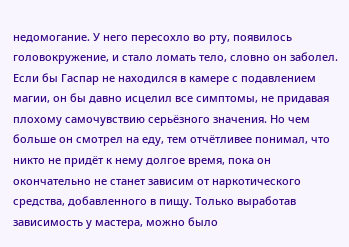недомогание. У него пересохло во рту, появилось головокружение, и стало ломать тело, словно он заболел. Если бы Гаспар не находился в камере с подавлением магии, он бы давно исцелил все симптомы, не придавая плохому самочувствию серьёзного значения. Но чем больше он смотрел на еду, тем отчётливее понимал, что никто не придёт к нему долгое время, пока он окончательно не станет зависим от наркотического средства, добавленного в пищу. Только выработав зависимость у мастера, можно было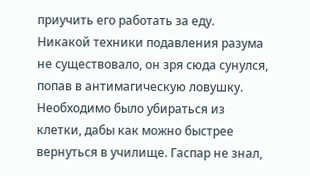приучить его работать за еду. Никакой техники подавления разума не существовало, он зря сюда сунулся, попав в антимагическую ловушку. Необходимо было убираться из клетки, дабы как можно быстрее вернуться в училище. Гаспар не знал,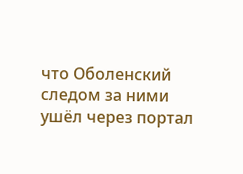что Оболенский следом за ними ушёл через портал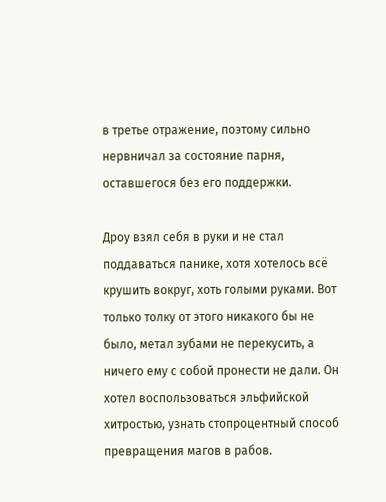в третье отражение, поэтому сильно нервничал за состояние парня, оставшегося без его поддержки.

Дроу взял себя в руки и не стал поддаваться панике, хотя хотелось всё крушить вокруг, хоть голыми руками. Вот только толку от этого никакого бы не было, метал зубами не перекусить, а ничего ему с собой пронести не дали. Он хотел воспользоваться эльфийской хитростью, узнать стопроцентный способ превращения магов в рабов.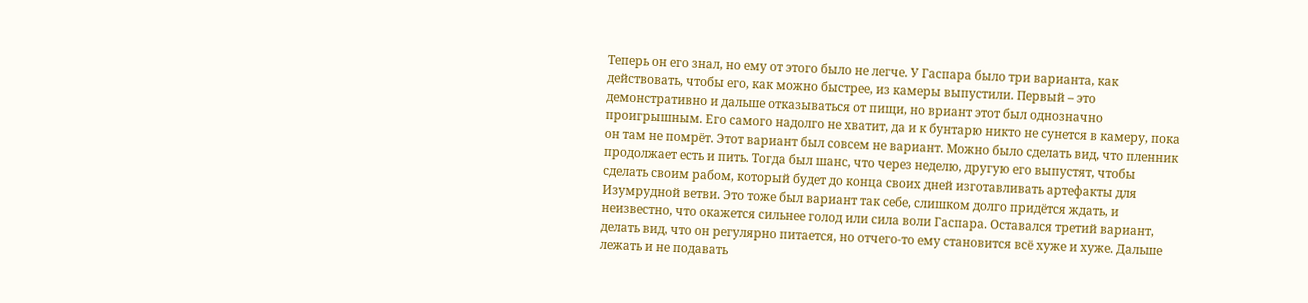Теперь он его знал, но ему от этого было не легче. У Гаспара было три варианта, как действовать, чтобы его, как можно быстрее, из камеры выпустили. Первый – это демонстративно и дальше отказываться от пищи, но вриант этот был однозначно проигрышным. Его самого надолго не хватит, да и к бунтарю никто не сунется в камеру, пока он там не помрёт. Этот вариант был совсем не вариант. Можно было сделать вид, что пленник продолжает есть и пить. Тогда был шанс, что через неделю, другую его выпустят, чтобы сделать своим рабом, который будет до конца своих дней изготавливать артефакты для Изумрудной ветви. Это тоже был вариант так себе, слишком долго придётся ждать, и неизвестно, что окажется сильнее голод или сила воли Гаспара. Оставался третий вариант, делать вид, что он регулярно питается, но отчего-то ему становится всё хуже и хуже. Дальше лежать и не подавать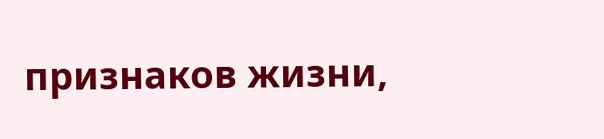признаков жизни,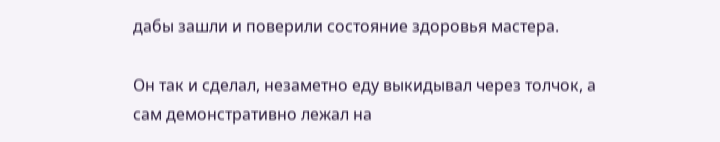дабы зашли и поверили состояние здоровья мастера.

Он так и сделал, незаметно еду выкидывал через толчок, а сам демонстративно лежал на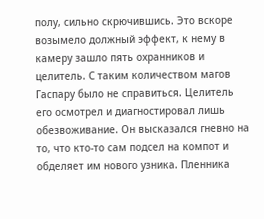полу, сильно скрючившись. Это вскоре возымело должный эффект, к нему в камеру зашло пять охранников и целитель. С таким количеством магов Гаспару было не справиться. Целитель его осмотрел и диагностировал лишь обезвоживание. Он высказался гневно на то, что кто-то сам подсел на компот и обделяет им нового узника. Пленника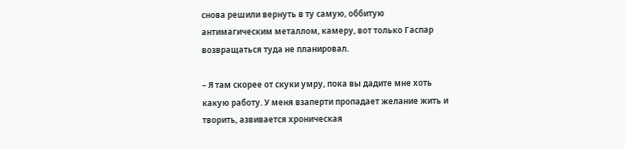снова решили вернуть в ту самую, оббитую антимагическим металлом, камеру, вот только Гаспар возвращаться туда не планировал.

– Я там скорее от скуки умру, пока вы дадите мне хоть какую работу. У меня взаперти пропадает желание жить и творить, азвивается хроническая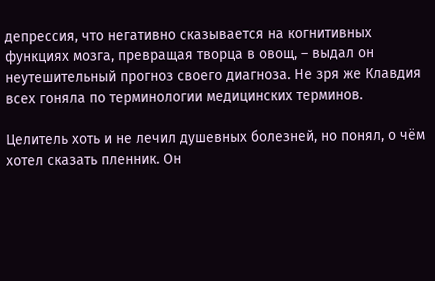депрессия, что негативно сказывается на когнитивных функциях мозга, превращая творца в овощ, – выдал он неутешительный прогноз своего диагноза. Не зря же Клавдия всех гоняла по терминологии медицинских терминов.

Целитель хоть и не лечил душевных болезней, но понял, о чём хотел сказать пленник. Он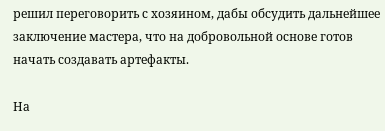решил переговорить с хозяином, дабы обсудить дальнейшее заключение мастера, что на добровольной основе готов начать создавать артефакты.

На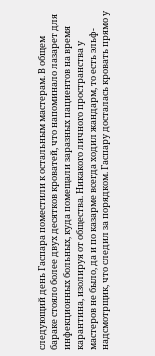следующий день Гаспара поместили к остальным мастерам. В общем бараке стояло более двух десятков кроватей, что напоминало лазарет для инфекционных больных, куда помещали заразных пациентов на время карантина, изолируя от общества. Никакого личного пространства у мастеров не было, да и по казарме всегда ходил жандарм, то есть эльф-надсмотрщик, что следил за порядком. Гаспару досталась кровать прямо у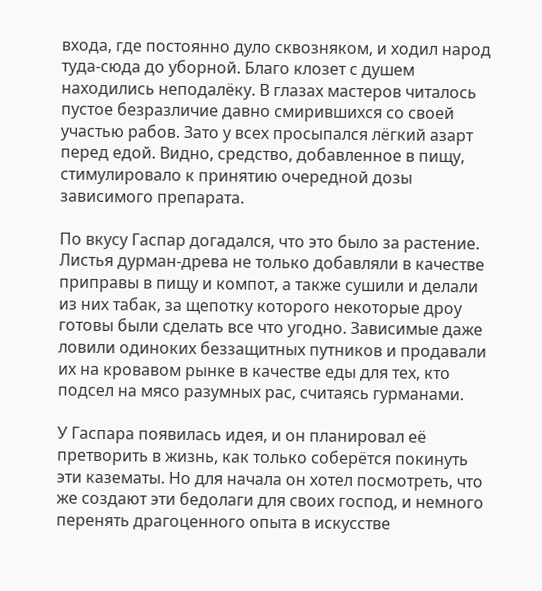входа, где постоянно дуло сквозняком, и ходил народ туда-сюда до уборной. Благо клозет с душем находились неподалёку. В глазах мастеров читалось пустое безразличие давно смирившихся со своей участью рабов. Зато у всех просыпался лёгкий азарт перед едой. Видно, средство, добавленное в пищу, стимулировало к принятию очередной дозы зависимого препарата.

По вкусу Гаспар догадался, что это было за растение. Листья дурман-древа не только добавляли в качестве приправы в пищу и компот, а также сушили и делали из них табак, за щепотку которого некоторые дроу готовы были сделать все что угодно. Зависимые даже ловили одиноких беззащитных путников и продавали их на кровавом рынке в качестве еды для тех, кто подсел на мясо разумных рас, считаясь гурманами.

У Гаспара появилась идея, и он планировал её претворить в жизнь, как только соберётся покинуть эти казематы. Но для начала он хотел посмотреть, что же создают эти бедолаги для своих господ, и немного перенять драгоценного опыта в искусстве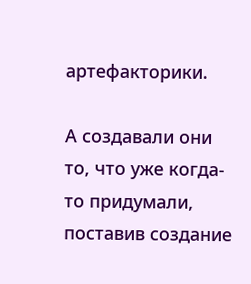артефакторики.

А создавали они то, что уже когда-то придумали, поставив создание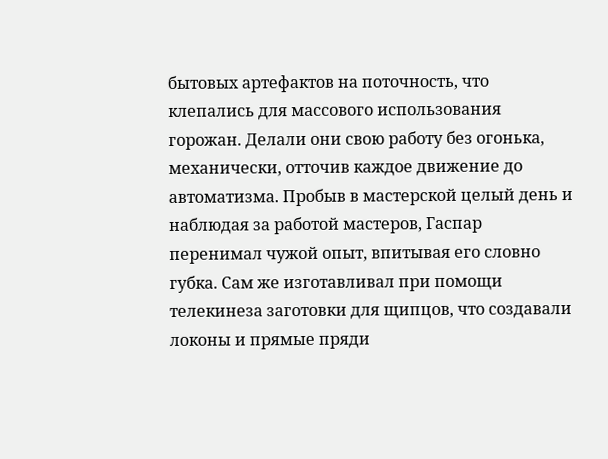бытовых артефактов на поточность, что клепались для массового использования горожан. Делали они свою работу без огонька, механически, отточив каждое движение до автоматизма. Пробыв в мастерской целый день и наблюдая за работой мастеров, Гаспар перенимал чужой опыт, впитывая его словно губка. Сам же изготавливал при помощи телекинеза заготовки для щипцов, что создавали локоны и прямые пряди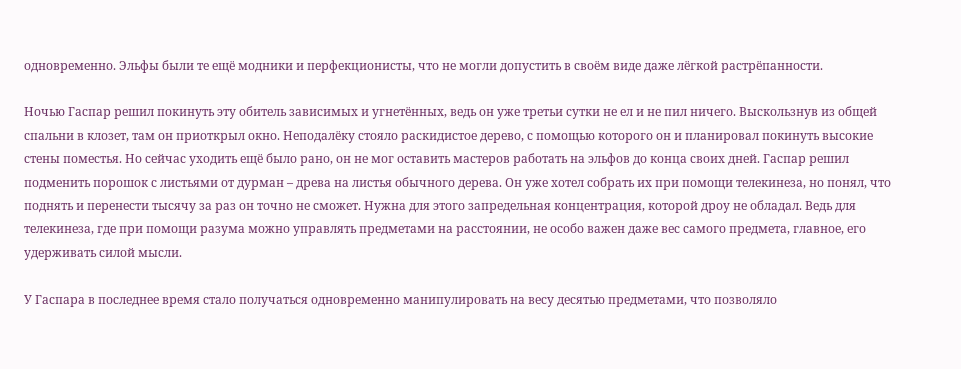одновременно. Эльфы были те ещё модники и перфекционисты, что не могли допустить в своём виде даже лёгкой растрёпанности.

Ночью Гаспар решил покинуть эту обитель зависимых и угнетённых, ведь он уже третьи сутки не ел и не пил ничего. Выскользнув из общей спальни в клозет, там он приоткрыл окно. Неподалёку стояло раскидистое дерево, с помощью которого он и планировал покинуть высокие стены поместья. Но сейчас уходить ещё было рано, он не мог оставить мастеров работать на эльфов до конца своих дней. Гаспар решил подменить порошок с листьями от дурман – древа на листья обычного дерева. Он уже хотел собрать их при помощи телекинеза, но понял, что поднять и перенести тысячу за раз он точно не сможет. Нужна для этого запредельная концентрация, которой дроу не обладал. Ведь для телекинеза, где при помощи разума можно управлять предметами на расстоянии, не особо важен даже вес самого предмета, главное, его удерживать силой мысли.

У Гаспара в последнее время стало получаться одновременно манипулировать на весу десятью предметами, что позволяло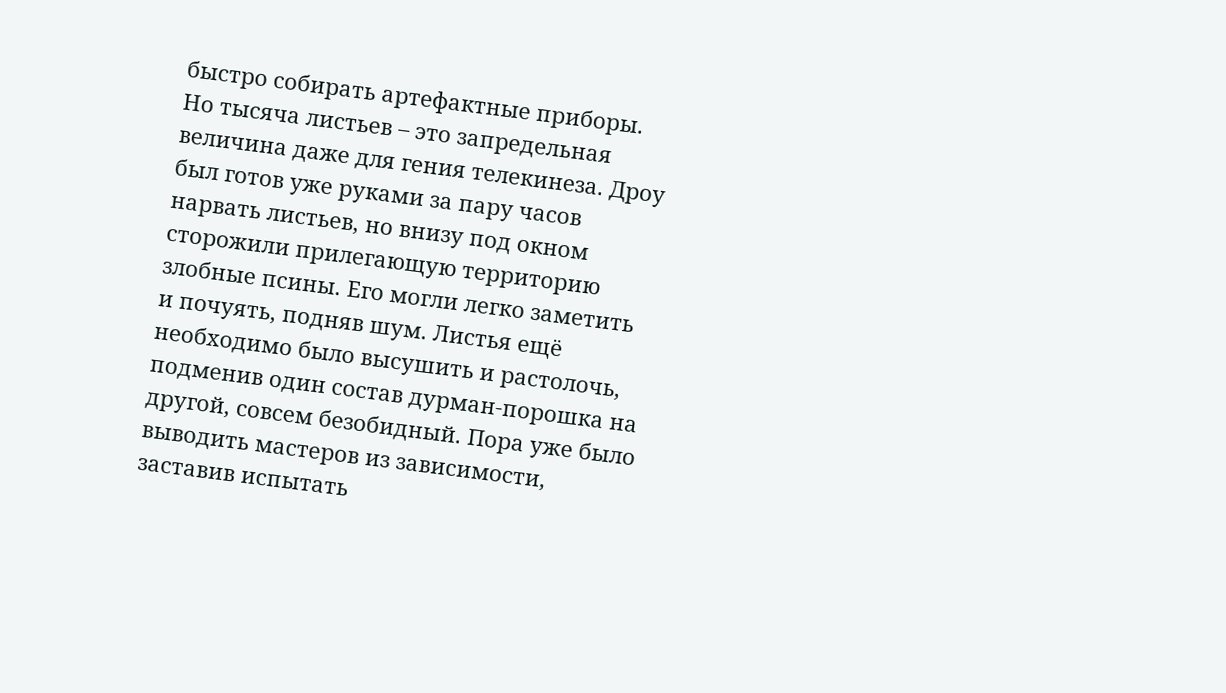быстро собирать артефактные приборы. Но тысяча листьев – это запредельная величина даже для гения телекинеза. Дроу был готов уже руками за пару часов нарвать листьев, но внизу под окном сторожили прилегающую территорию злобные псины. Его могли легко заметить и почуять, подняв шум. Листья ещё необходимо было высушить и растолочь, подменив один состав дурман-порошка на другой, совсем безобидный. Пора уже было выводить мастеров из зависимости, заставив испытать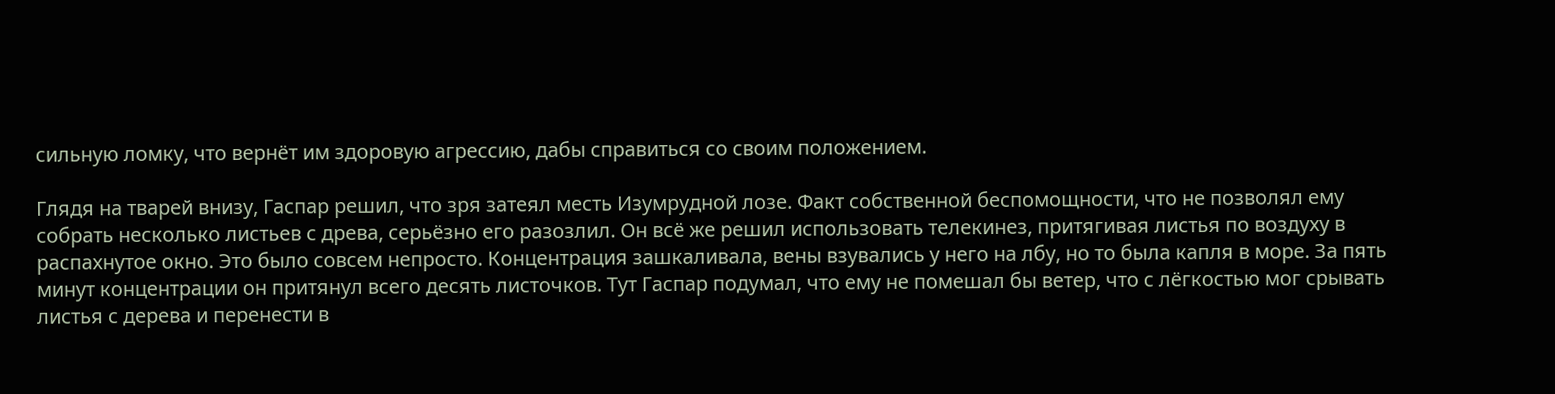сильную ломку, что вернёт им здоровую агрессию, дабы справиться со своим положением.

Глядя на тварей внизу, Гаспар решил, что зря затеял месть Изумрудной лозе. Факт собственной беспомощности, что не позволял ему собрать несколько листьев с древа, серьёзно его разозлил. Он всё же решил использовать телекинез, притягивая листья по воздуху в распахнутое окно. Это было совсем непросто. Концентрация зашкаливала, вены взувались у него на лбу, но то была капля в море. За пять минут концентрации он притянул всего десять листочков. Тут Гаспар подумал, что ему не помешал бы ветер, что с лёгкостью мог срывать листья с дерева и перенести в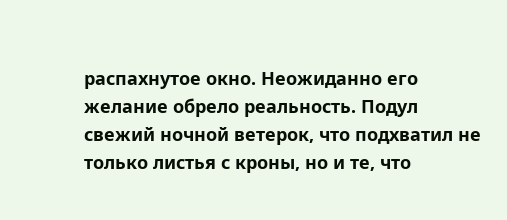распахнутое окно. Неожиданно его желание обрело реальность. Подул свежий ночной ветерок, что подхватил не только листья с кроны, но и те, что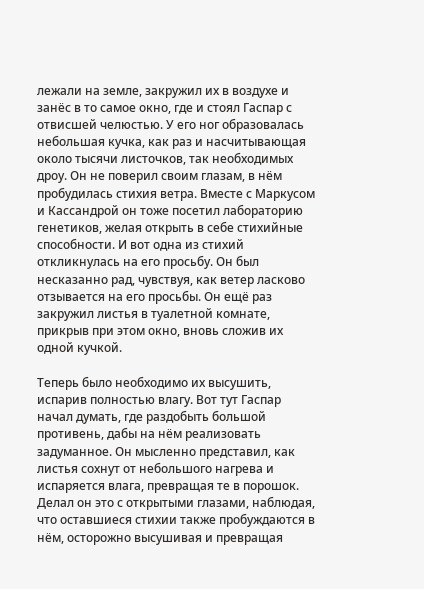лежали на земле, закружил их в воздухе и занёс в то самое окно, где и стоял Гаспар с отвисшей челюстью. У его ног образовалась небольшая кучка, как раз и насчитывающая около тысячи листочков, так необходимых дроу. Он не поверил своим глазам, в нём пробудилась стихия ветра. Вместе с Маркусом и Кассандрой он тоже посетил лабораторию генетиков, желая открыть в себе стихийные способности. И вот одна из стихий откликнулась на его просьбу. Он был несказанно рад, чувствуя, как ветер ласково отзывается на его просьбы. Он ещё раз закружил листья в туалетной комнате, прикрыв при этом окно, вновь сложив их одной кучкой.

Теперь было необходимо их высушить, испарив полностью влагу. Вот тут Гаспар начал думать, где раздобыть большой противень, дабы на нём реализовать задуманное. Он мысленно представил, как листья сохнут от небольшого нагрева и испаряется влага, превращая те в порошок. Делал он это с открытыми глазами, наблюдая, что оставшиеся стихии также пробуждаются в нём, осторожно высушивая и превращая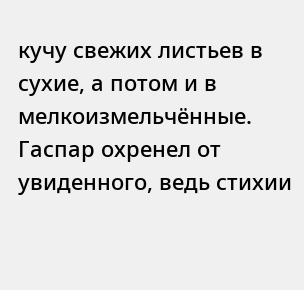кучу свежих листьев в сухие, а потом и в мелкоизмельчённые. Гаспар охренел от увиденного, ведь стихии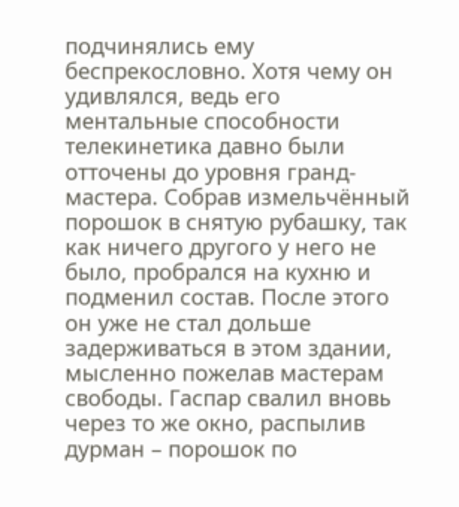подчинялись ему беспрекословно. Хотя чему он удивлялся, ведь его ментальные способности телекинетика давно были отточены до уровня гранд-мастера. Собрав измельчённый порошок в снятую рубашку, так как ничего другого у него не было, пробрался на кухню и подменил состав. После этого он уже не стал дольше задерживаться в этом здании, мысленно пожелав мастерам свободы. Гаспар свалил вновь через то же окно, распылив дурман – порошок по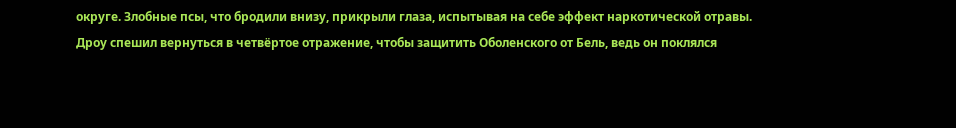округе. Злобные псы, что бродили внизу, прикрыли глаза, испытывая на себе эффект наркотической отравы. Дроу спешил вернуться в четвёртое отражение, чтобы защитить Оболенского от Бель, ведь он поклялся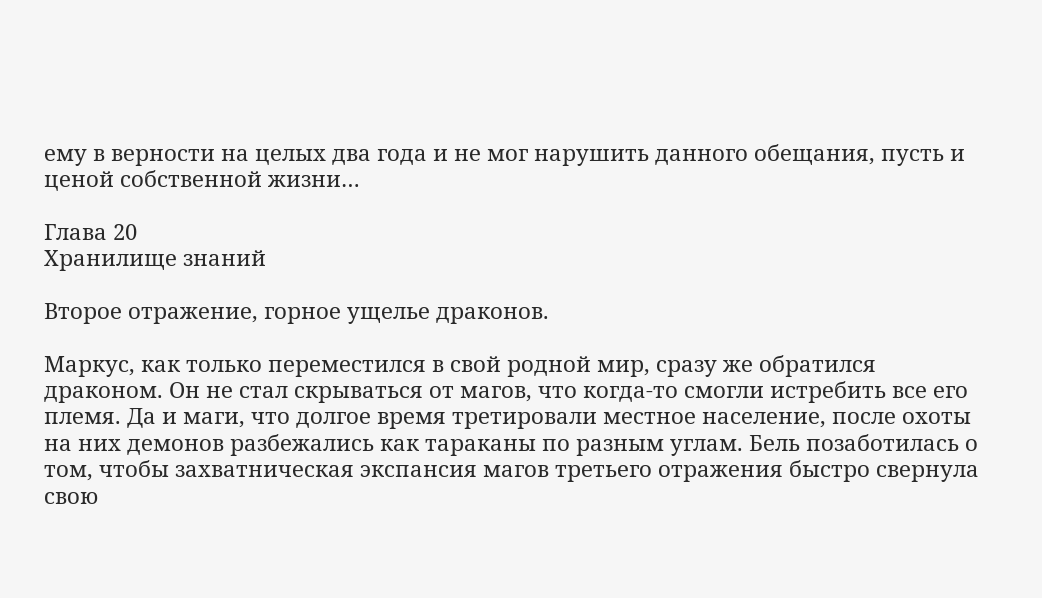ему в верности на целых два года и не мог нарушить данного обещания, пусть и ценой собственной жизни…

Глава 20
Хранилище знаний

Второе отражение, горное ущелье драконов.

Маркус, как только переместился в свой родной мир, сразу же обратился драконом. Он не стал скрываться от магов, что когда-то смогли истребить все его племя. Да и маги, что долгое время третировали местное население, после охоты на них демонов разбежались как тараканы по разным углам. Бель позаботилась о том, чтобы захватническая экспансия магов третьего отражения быстро свернула свою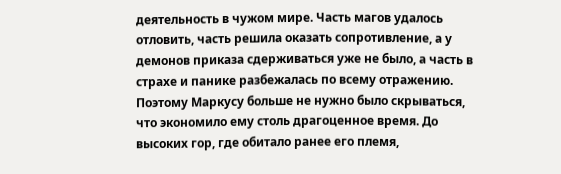деятельность в чужом мире. Часть магов удалось отловить, часть решила оказать сопротивление, а у демонов приказа сдерживаться уже не было, а часть в страхе и панике разбежалась по всему отражению. Поэтому Маркусу больше не нужно было скрываться, что экономило ему столь драгоценное время. До высоких гор, где обитало ранее его племя,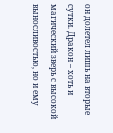он долетел лишь на вторые сутки. Дракон – хоть и магический зверь с высокой выносливостью, но и ему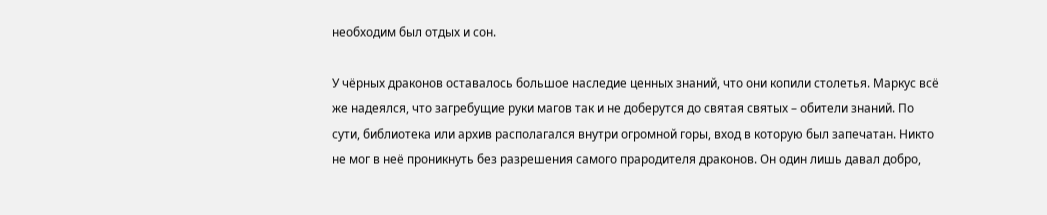необходим был отдых и сон.

У чёрных драконов оставалось большое наследие ценных знаний, что они копили столетья. Маркус всё же надеялся, что загребущие руки магов так и не доберутся до святая святых – обители знаний. По сути, библиотека или архив располагался внутри огромной горы, вход в которую был запечатан. Никто не мог в неё проникнуть без разрешения самого прародителя драконов. Он один лишь давал добро,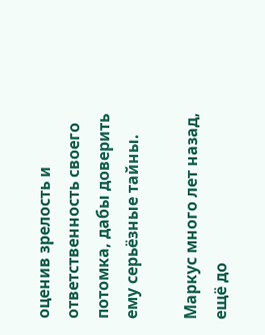оценив зрелость и ответственность своего потомка, дабы доверить ему серьёзные тайны.

Маркус много лет назад, ещё до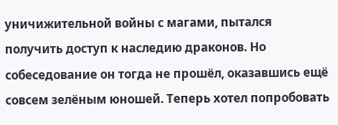уничижительной войны с магами, пытался получить доступ к наследию драконов. Но собеседование он тогда не прошёл, оказавшись ещё совсем зелёным юношей. Теперь хотел попробовать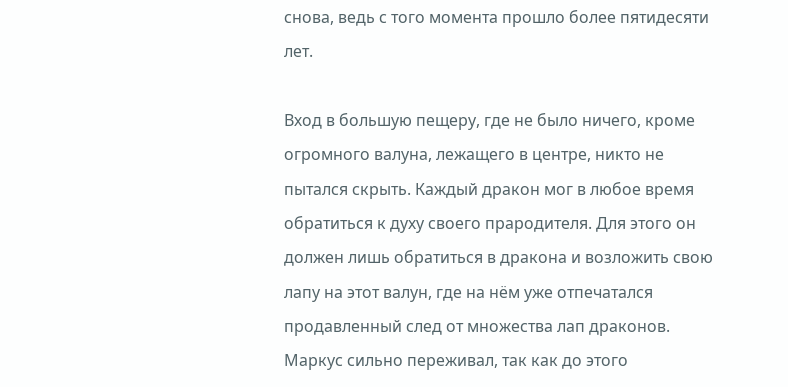снова, ведь с того момента прошло более пятидесяти лет.

Вход в большую пещеру, где не было ничего, кроме огромного валуна, лежащего в центре, никто не пытался скрыть. Каждый дракон мог в любое время обратиться к духу своего прародителя. Для этого он должен лишь обратиться в дракона и возложить свою лапу на этот валун, где на нём уже отпечатался продавленный след от множества лап драконов. Маркус сильно переживал, так как до этого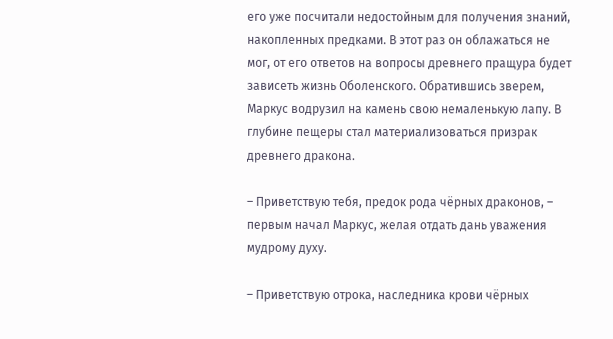его уже посчитали недостойным для получения знаний, накопленных предками. В этот раз он облажаться не мог, от его ответов на вопросы древнего пращура будет зависеть жизнь Оболенского. Обратившись зверем, Маркус водрузил на камень свою немаленькую лапу. В глубине пещеры стал материализоваться призрак древнего дракона.

– Приветствую тебя, предок рода чёрных драконов, – первым начал Маркус, желая отдать дань уважения мудрому духу.

– Приветствую отрока, наследника крови чёрных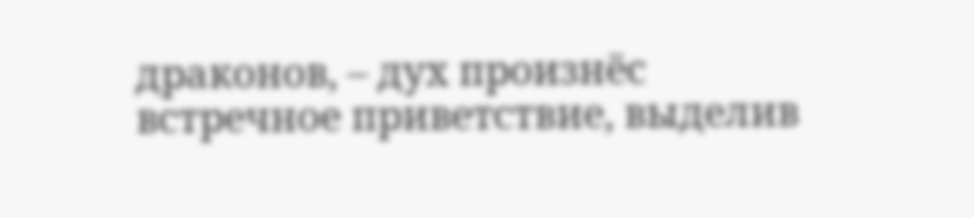драконов, – дух произнёс встречное приветствие, выделив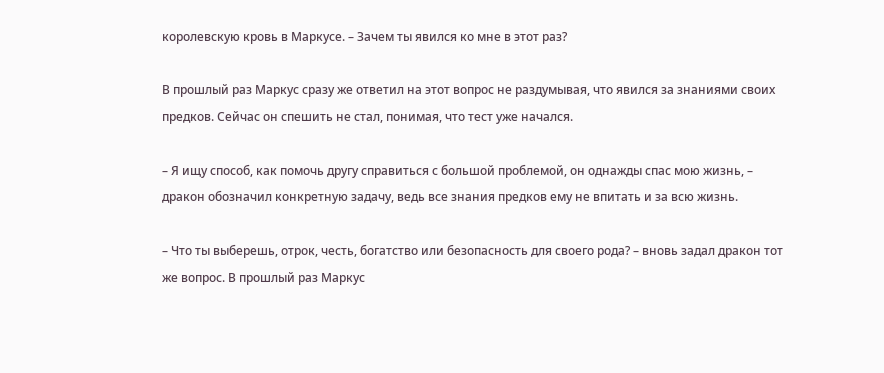королевскую кровь в Маркусе. – Зачем ты явился ко мне в этот раз?

В прошлый раз Маркус сразу же ответил на этот вопрос не раздумывая, что явился за знаниями своих предков. Сейчас он спешить не стал, понимая, что тест уже начался.

– Я ищу способ, как помочь другу справиться с большой проблемой, он однажды спас мою жизнь, – дракон обозначил конкретную задачу, ведь все знания предков ему не впитать и за всю жизнь.

– Что ты выберешь, отрок, честь, богатство или безопасность для своего рода? – вновь задал дракон тот же вопрос. В прошлый раз Маркус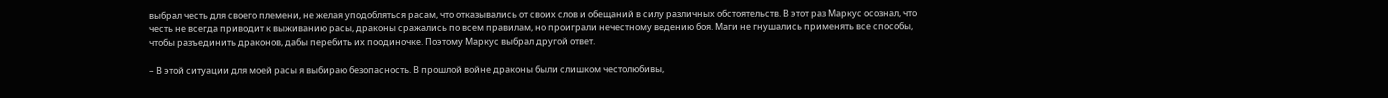выбрал честь для своего племени, не желая уподобляться расам, что отказывались от своих слов и обещаний в силу различных обстоятельств. В этот раз Маркус осознал, что честь не всегда приводит к выживанию расы, драконы сражались по всем правилам, но проиграли нечестному ведению боя. Маги не гнушались применять все способы, чтобы разъединить драконов, дабы перебить их поодиночке. Поэтому Маркус выбрал другой ответ.

– В этой ситуации для моей расы я выбираю безопасность. В прошлой войне драконы были слишком честолюбивы,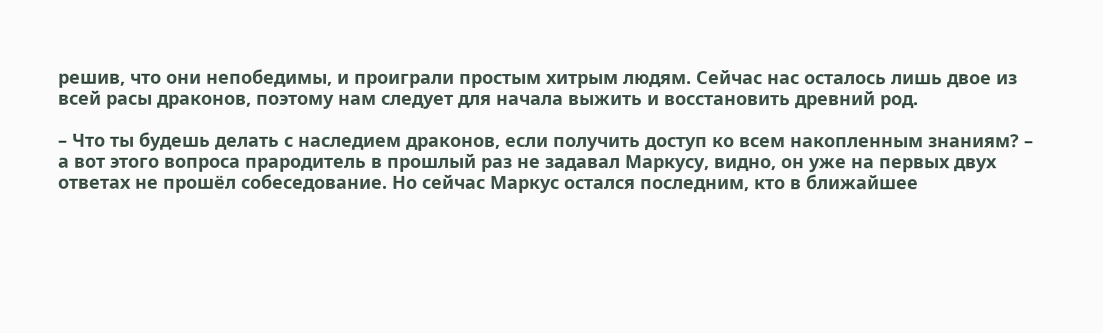решив, что они непобедимы, и проиграли простым хитрым людям. Сейчас нас осталось лишь двое из всей расы драконов, поэтому нам следует для начала выжить и восстановить древний род.

– Что ты будешь делать с наследием драконов, если получить доступ ко всем накопленным знаниям? – а вот этого вопроса прародитель в прошлый раз не задавал Маркусу, видно, он уже на первых двух ответах не прошёл собеседование. Но сейчас Маркус остался последним, кто в ближайшее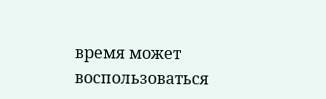время может воспользоваться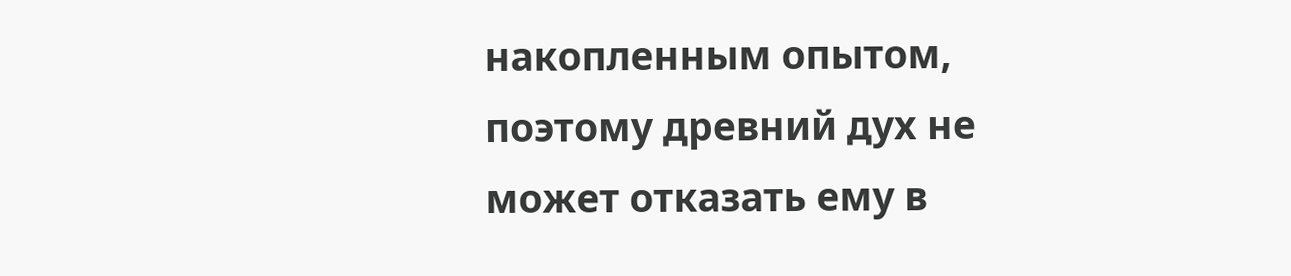накопленным опытом, поэтому древний дух не может отказать ему в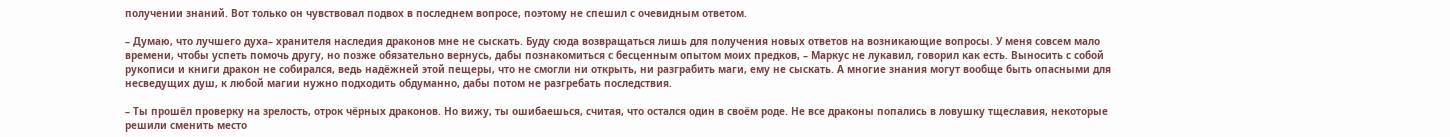получении знаний. Вот только он чувствовал подвох в последнем вопросе, поэтому не спешил с очевидным ответом.

– Думаю, что лучшего духа– хранителя наследия драконов мне не сыскать. Буду сюда возвращаться лишь для получения новых ответов на возникающие вопросы. У меня совсем мало времени, чтобы успеть помочь другу, но позже обязательно вернусь, дабы познакомиться с бесценным опытом моих предков, – Маркус не лукавил, говорил как есть. Выносить с собой рукописи и книги дракон не собирался, ведь надёжней этой пещеры, что не смогли ни открыть, ни разграбить маги, ему не сыскать. А многие знания могут вообще быть опасными для несведущих душ, к любой магии нужно подходить обдуманно, дабы потом не разгребать последствия.

– Ты прошёл проверку на зрелость, отрок чёрных драконов. Но вижу, ты ошибаешься, считая, что остался один в своём роде. Не все драконы попались в ловушку тщеславия, некоторые решили сменить место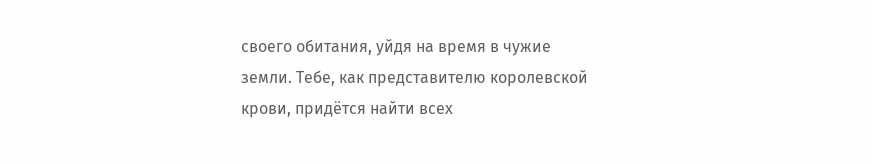своего обитания, уйдя на время в чужие земли. Тебе, как представителю королевской крови, придётся найти всех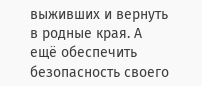выживших и вернуть в родные края. А ещё обеспечить безопасность своего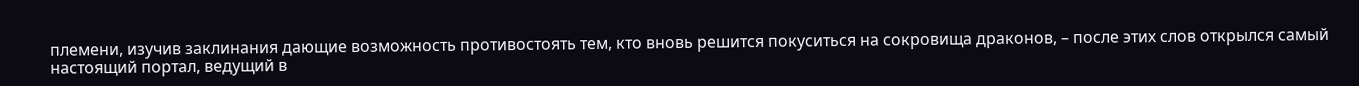племени, изучив заклинания дающие возможность противостоять тем, кто вновь решится покуситься на сокровища драконов, – после этих слов открылся самый настоящий портал, ведущий в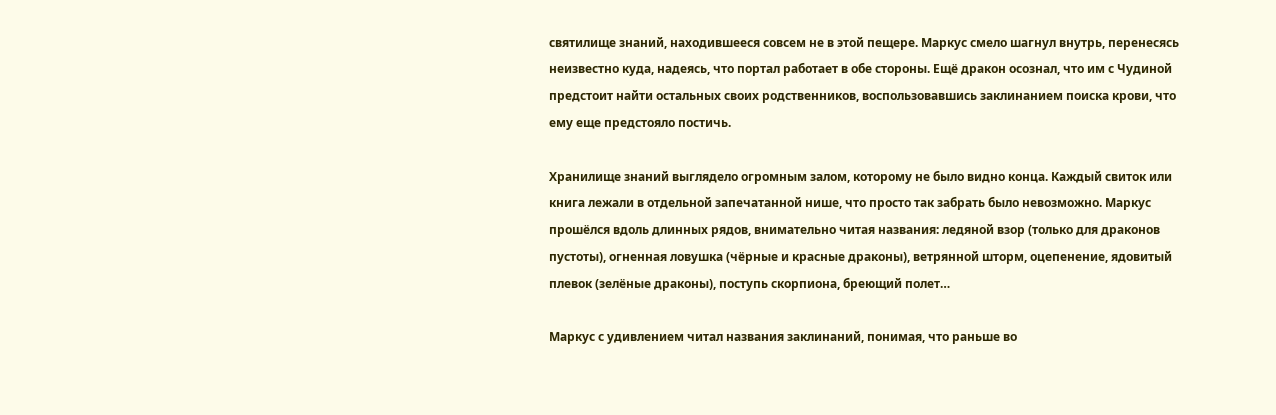святилище знаний, находившееся совсем не в этой пещере. Маркус смело шагнул внутрь, перенесясь неизвестно куда, надеясь, что портал работает в обе стороны. Ещё дракон осознал, что им с Чудиной предстоит найти остальных своих родственников, воспользовавшись заклинанием поиска крови, что ему еще предстояло постичь.

Хранилище знаний выглядело огромным залом, которому не было видно конца. Каждый свиток или книга лежали в отдельной запечатанной нише, что просто так забрать было невозможно. Маркус прошёлся вдоль длинных рядов, внимательно читая названия: ледяной взор (только для драконов пустоты), огненная ловушка (чёрные и красные драконы), ветрянной шторм, оцепенение, ядовитый плевок (зелёные драконы), поступь скорпиона, бреющий полет…

Маркус с удивлением читал названия заклинаний, понимая, что раньше во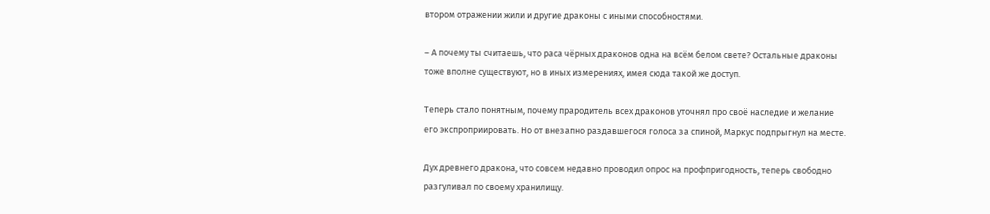втором отражении жили и другие драконы с иными способностями.

– А почему ты считаешь, что раса чёрных драконов одна на всём белом свете? Остальные драконы тоже вполне существуют, но в иных измерениях, имея сюда такой же доступ.

Теперь стало понятным, почему прародитель всех драконов уточнял про своё наследие и желание его экспроприировать. Но от внезапно раздавшегося голоса за спиной, Маркус подпрыгнул на месте.

Дух древнего дракона, что совсем недавно проводил опрос на профпригодность, теперь свободно разгуливал по своему хранилищу.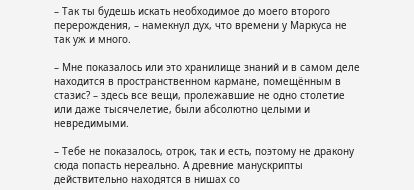– Так ты будешь искать необходимое до моего второго перерождения, – намекнул дух, что времени у Маркуса не так уж и много.

– Мне показалось или это хранилище знаний и в самом деле находится в пространственном кармане, помещённым в стазис? – здесь все вещи, пролежавшие не одно столетие или даже тысячелетие, были абсолютно целыми и невредимыми.

– Тебе не показалось, отрок, так и есть, поэтому не дракону сюда попасть нереально. А древние манускрипты действительно находятся в нишах со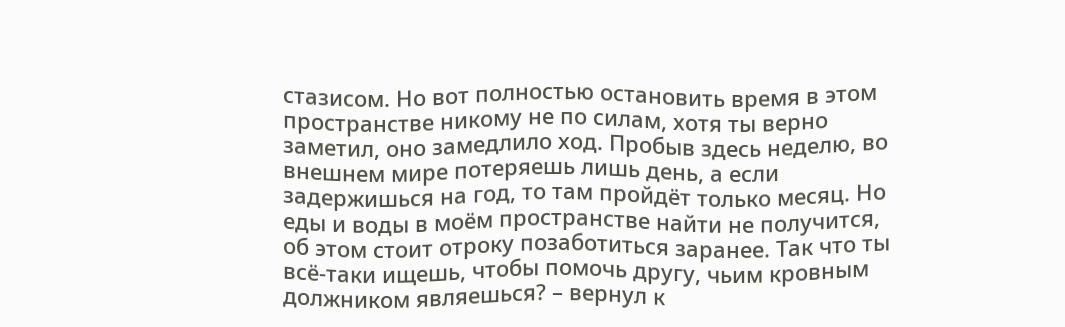стазисом. Но вот полностью остановить время в этом пространстве никому не по силам, хотя ты верно заметил, оно замедлило ход. Пробыв здесь неделю, во внешнем мире потеряешь лишь день, а если задержишься на год, то там пройдёт только месяц. Но еды и воды в моём пространстве найти не получится, об этом стоит отроку позаботиться заранее. Так что ты всё-таки ищешь, чтобы помочь другу, чьим кровным должником являешься? – вернул к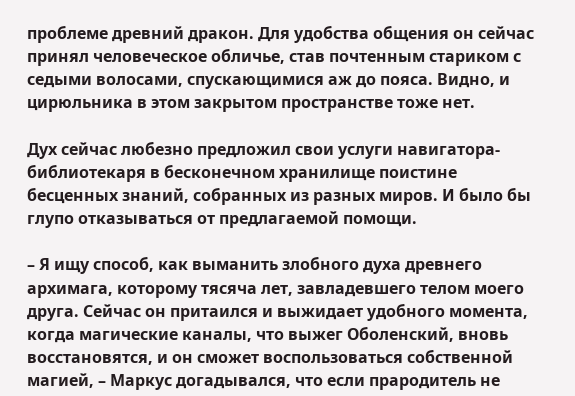проблеме древний дракон. Для удобства общения он сейчас принял человеческое обличье, став почтенным стариком с седыми волосами, спускающимися аж до пояса. Видно, и цирюльника в этом закрытом пространстве тоже нет.

Дух сейчас любезно предложил свои услуги навигатора-библиотекаря в бесконечном хранилище поистине бесценных знаний, собранных из разных миров. И было бы глупо отказываться от предлагаемой помощи.

– Я ищу способ, как выманить злобного духа древнего архимага, которому тясяча лет, завладевшего телом моего друга. Сейчас он притаился и выжидает удобного момента, когда магические каналы, что выжег Оболенский, вновь восстановятся, и он сможет воспользоваться собственной магией, – Маркус догадывался, что если прародитель не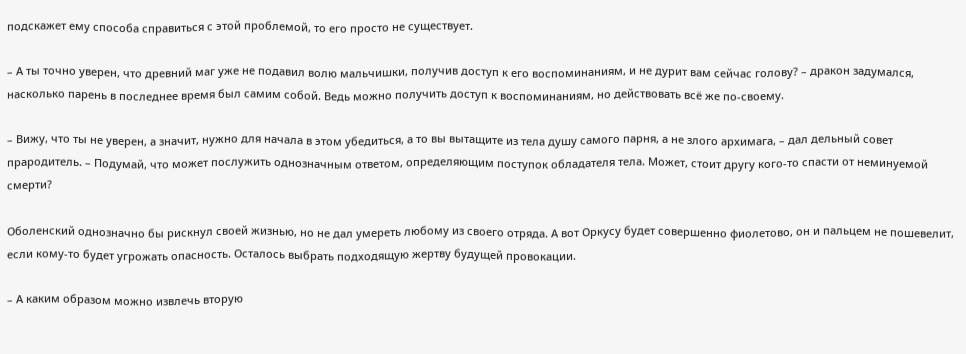подскажет ему способа справиться с этой проблемой, то его просто не существует.

– А ты точно уверен, что древний маг уже не подавил волю мальчишки, получив доступ к его воспоминаниям, и не дурит вам сейчас голову? – дракон задумался, насколько парень в последнее время был самим собой. Ведь можно получить доступ к воспоминаниям, но действовать всё же по-своему.

– Вижу, что ты не уверен, а значит, нужно для начала в этом убедиться, а то вы вытащите из тела душу самого парня, а не злого архимага, – дал дельный совет прародитель. – Подумай, что может послужить однозначным ответом, определяющим поступок обладателя тела. Может, стоит другу кого-то спасти от неминуемой смерти?

Оболенский однозначно бы рискнул своей жизнью, но не дал умереть любому из своего отряда. А вот Оркусу будет совершенно фиолетово, он и пальцем не пошевелит, если кому-то будет угрожать опасность. Осталось выбрать подходящую жертву будущей провокации.

– А каким образом можно извлечь вторую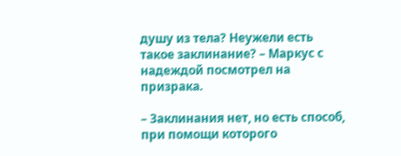душу из тела? Неужели есть такое заклинание? – Маркус с надеждой посмотрел на призрака.

– Заклинания нет, но есть способ, при помощи которого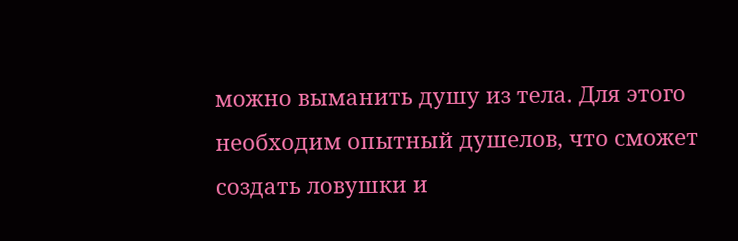можно выманить душу из тела. Для этого необходим опытный душелов, что сможет создать ловушки и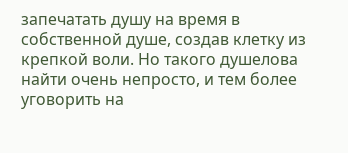запечатать душу на время в собственной душе, создав клетку из крепкой воли. Но такого душелова найти очень непросто, и тем более уговорить на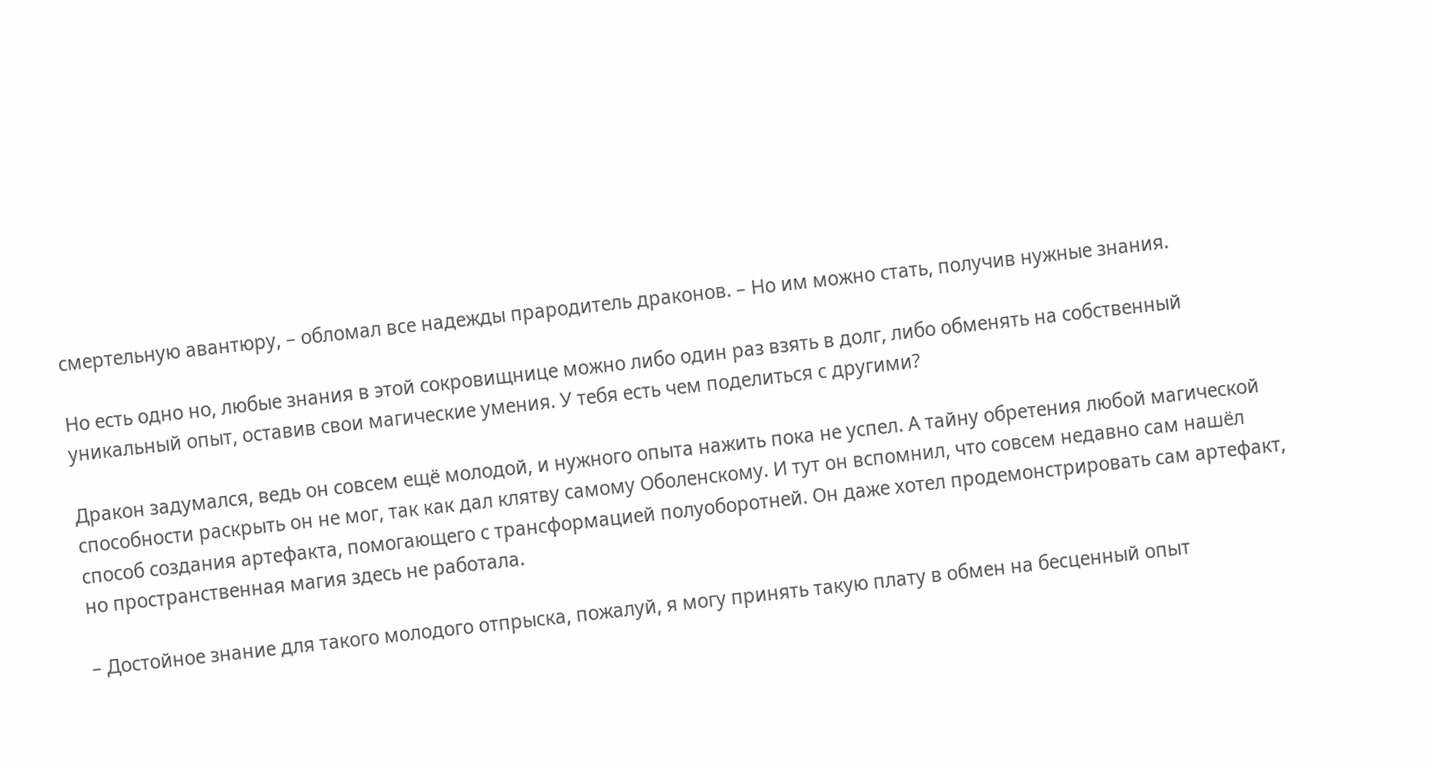смертельную авантюру, – обломал все надежды прародитель драконов. – Но им можно стать, получив нужные знания.

Но есть одно но, любые знания в этой сокровищнице можно либо один раз взять в долг, либо обменять на собственный уникальный опыт, оставив свои магические умения. У тебя есть чем поделиться с другими?

Дракон задумался, ведь он совсем ещё молодой, и нужного опыта нажить пока не успел. А тайну обретения любой магической способности раскрыть он не мог, так как дал клятву самому Оболенскому. И тут он вспомнил, что совсем недавно сам нашёл способ создания артефакта, помогающего с трансформацией полуоборотней. Он даже хотел продемонстрировать сам артефакт, но пространственная магия здесь не работала.

– Достойное знание для такого молодого отпрыска, пожалуй, я могу принять такую плату в обмен на бесценный опыт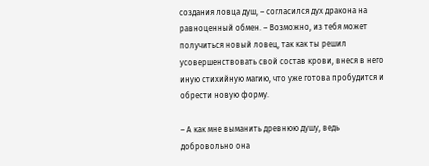создания ловца душ, – согласился дух дракона на равноценный обмен. – Возможно, из тебя может получиться новый ловец, так как ты решил усовершенствовать свой состав крови, внеся в него иную стихийную магию, что уже готова пробудится и обрести новую форму.

– А как мне выманить древнюю душу, ведь добровольно она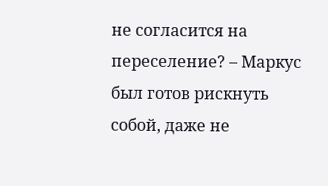не согласится на переселение? – Маркус был готов рискнуть собой, даже не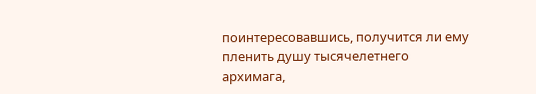поинтересовавшись, получится ли ему пленить душу тысячелетнего архимага,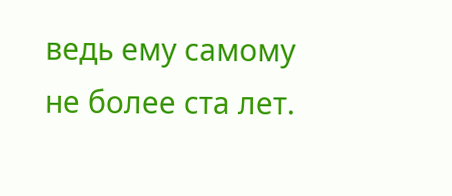ведь ему самому не более ста лет.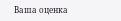Ваша оценка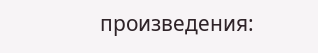произведения: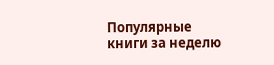Популярные книги за неделю